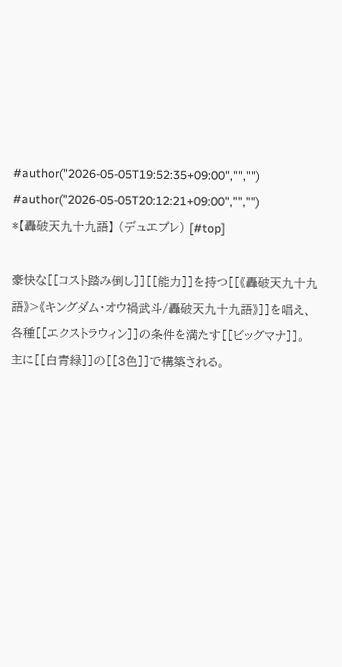#author("2026-05-05T19:52:35+09:00","","")
#author("2026-05-05T20:12:21+09:00","","")
*【轟破天九十九語】 (デュエプレ) [#top]

豪快な[[コスト踏み倒し]][[能力]]を持つ[[《轟破天九十九語》>《キングダム・オウ禍武斗/轟破天九十九語》]]を唱え、各種[[エクストラウィン]]の条件を満たす[[ビッグマナ]]。
主に[[白青緑]]の[[3色]]で構築される。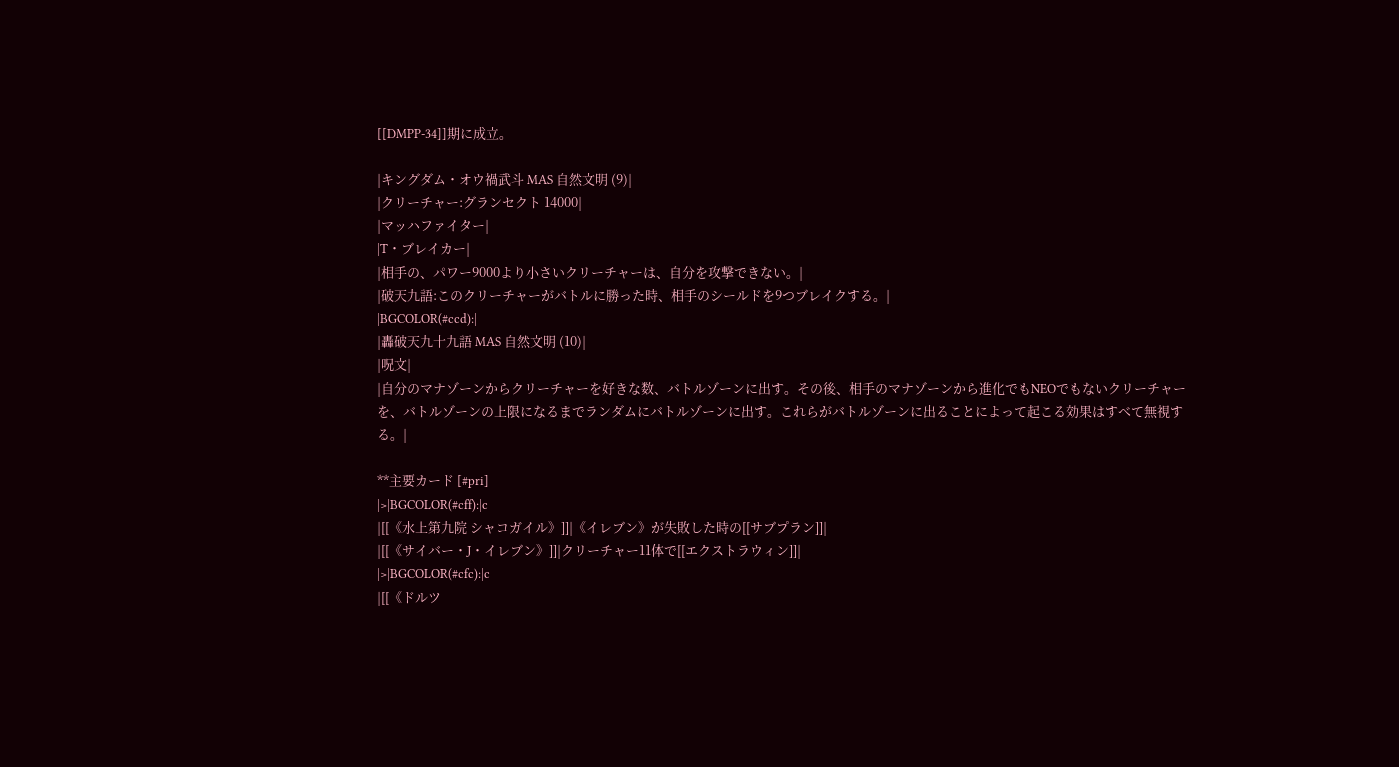[[DMPP-34]]期に成立。

|キングダム・オウ禍武斗 MAS 自然文明 (9)|
|クリーチャー:グランセクト 14000|
|マッハファイター|
|T・ブレイカー|
|相手の、パワー9000より小さいクリーチャーは、自分を攻撃できない。|
|破天九語:このクリーチャーがバトルに勝った時、相手のシールドを9つブレイクする。|
|BGCOLOR(#ccd):|
|轟破天九十九語 MAS 自然文明 (10)|
|呪文|
|自分のマナゾーンからクリーチャーを好きな数、バトルゾーンに出す。その後、相手のマナゾーンから進化でもNEOでもないクリーチャーを、バトルゾーンの上限になるまでランダムにバトルゾーンに出す。これらがバトルゾーンに出ることによって起こる効果はすべて無視する。|

**主要カード [#pri]
|>|BGCOLOR(#cff):|c
|[[《水上第九院 シャコガイル》]]|《イレブン》が失敗した時の[[サブプラン]]|
|[[《サイバー・J・イレブン》]]|クリーチャー11体で[[エクストラウィン]]|
|>|BGCOLOR(#cfc):|c
|[[《ドルツ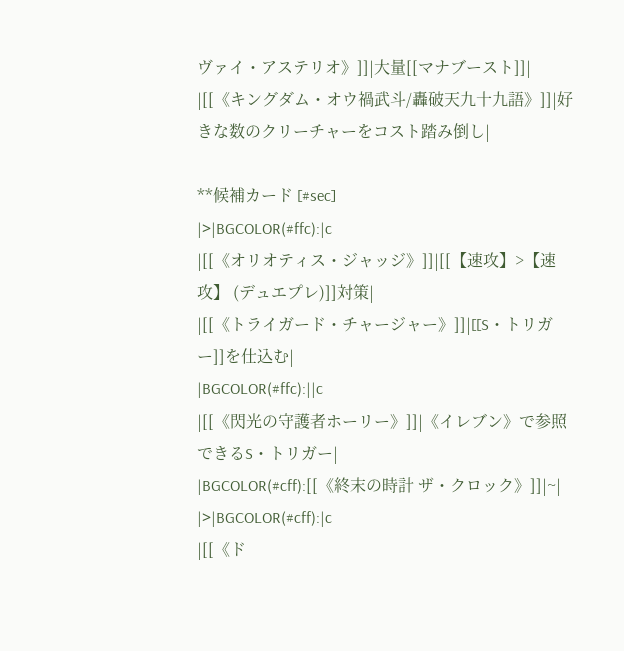ヴァイ・アステリオ》]]|大量[[マナブースト]]|
|[[《キングダム・オウ禍武斗/轟破天九十九語》]]|好きな数のクリーチャーをコスト踏み倒し|

**候補カード [#sec]
|>|BGCOLOR(#ffc):|c
|[[《オリオティス・ジャッジ》]]|[[【速攻】>【速攻】 (デュエプレ)]]対策|
|[[《トライガード・チャージャー》]]|[[S・トリガー]]を仕込む|
|BGCOLOR(#ffc):||c
|[[《閃光の守護者ホーリー》]]|《イレブン》で参照できるS・トリガー|
|BGCOLOR(#cff):[[《終末の時計 ザ・クロック》]]|~|
|>|BGCOLOR(#cff):|c
|[[《ド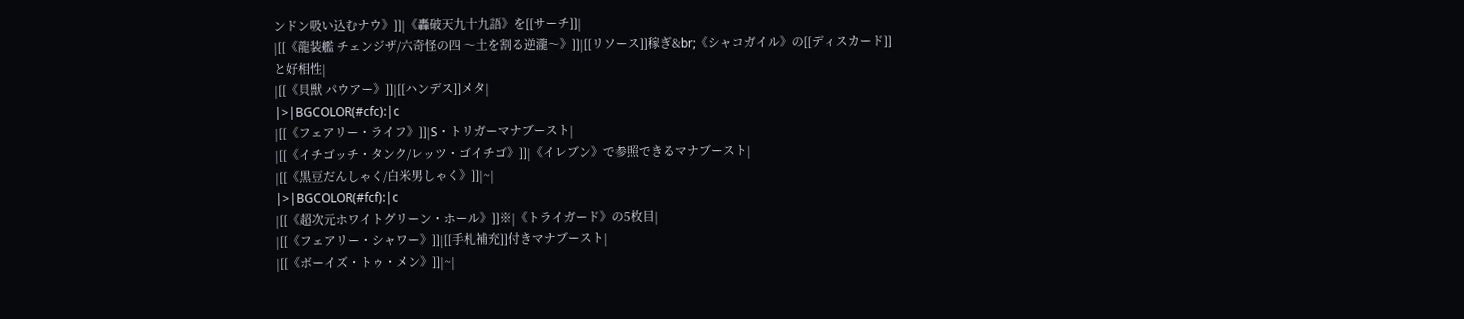ンドン吸い込むナウ》]]|《轟破天九十九語》を[[サーチ]]|
|[[《龍装艦 チェンジザ/六奇怪の四 〜土を割る逆瀧〜》]]|[[リソース]]稼ぎ&br;《シャコガイル》の[[ディスカード]]と好相性|
|[[《貝獣 パウアー》]]|[[ハンデス]]メタ|
|>|BGCOLOR(#cfc):|c
|[[《フェアリー・ライフ》]]|S・トリガーマナブースト|
|[[《イチゴッチ・タンク/レッツ・ゴイチゴ》]]|《イレブン》で参照できるマナブースト|
|[[《黒豆だんしゃく/白米男しゃく》]]|~|
|>|BGCOLOR(#fcf):|c
|[[《超次元ホワイトグリーン・ホール》]]※|《トライガード》の5枚目|
|[[《フェアリー・シャワー》]]|[[手札補充]]付きマナブースト|
|[[《ボーイズ・トゥ・メン》]]|~|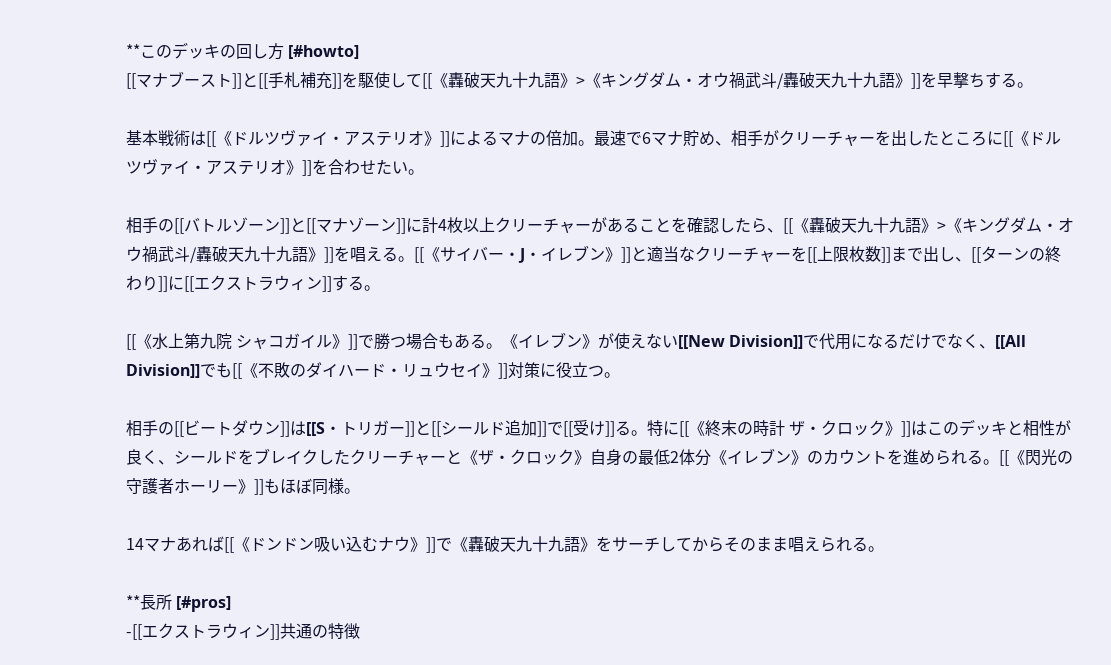**このデッキの回し方 [#howto]
[[マナブースト]]と[[手札補充]]を駆使して[[《轟破天九十九語》>《キングダム・オウ禍武斗/轟破天九十九語》]]を早撃ちする。

基本戦術は[[《ドルツヴァイ・アステリオ》]]によるマナの倍加。最速で6マナ貯め、相手がクリーチャーを出したところに[[《ドルツヴァイ・アステリオ》]]を合わせたい。

相手の[[バトルゾーン]]と[[マナゾーン]]に計4枚以上クリーチャーがあることを確認したら、[[《轟破天九十九語》>《キングダム・オウ禍武斗/轟破天九十九語》]]を唱える。[[《サイバー・J・イレブン》]]と適当なクリーチャーを[[上限枚数]]まで出し、[[ターンの終わり]]に[[エクストラウィン]]する。

[[《水上第九院 シャコガイル》]]で勝つ場合もある。《イレブン》が使えない[[New Division]]で代用になるだけでなく、[[All Division]]でも[[《不敗のダイハード・リュウセイ》]]対策に役立つ。

相手の[[ビートダウン]]は[[S・トリガー]]と[[シールド追加]]で[[受け]]る。特に[[《終末の時計 ザ・クロック》]]はこのデッキと相性が良く、シールドをブレイクしたクリーチャーと《ザ・クロック》自身の最低2体分《イレブン》のカウントを進められる。[[《閃光の守護者ホーリー》]]もほぼ同様。

14マナあれば[[《ドンドン吸い込むナウ》]]で《轟破天九十九語》をサーチしてからそのまま唱えられる。

**長所 [#pros]
-[[エクストラウィン]]共通の特徴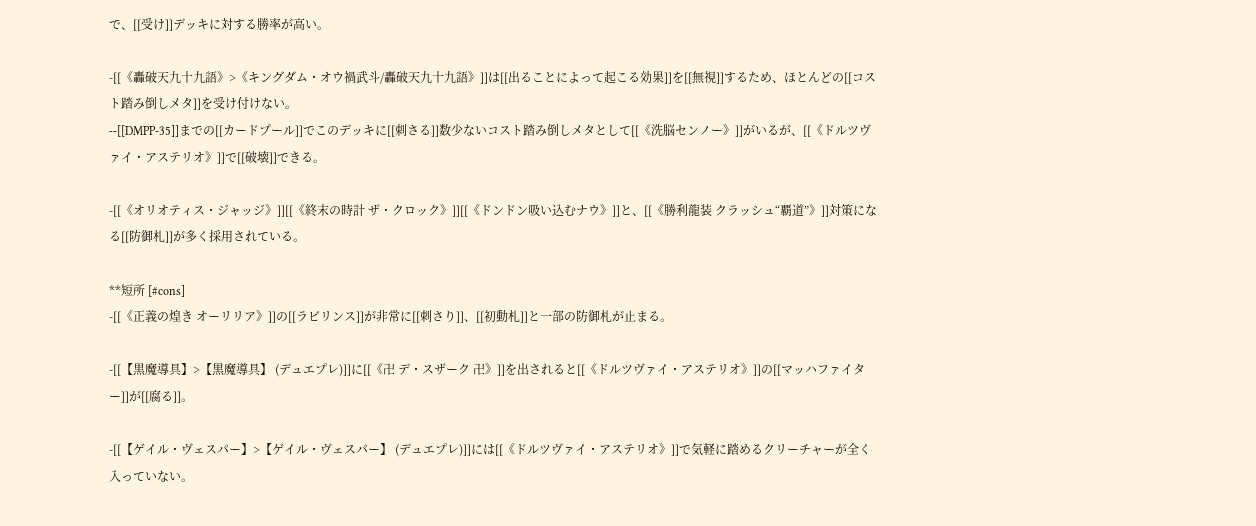で、[[受け]]デッキに対する勝率が高い。

-[[《轟破天九十九語》>《キングダム・オウ禍武斗/轟破天九十九語》]]は[[出ることによって起こる効果]]を[[無視]]するため、ほとんどの[[コスト踏み倒しメタ]]を受け付けない。
--[[DMPP-35]]までの[[カードプール]]でこのデッキに[[刺さる]]数少ないコスト踏み倒しメタとして[[《洗脳センノー》]]がいるが、[[《ドルツヴァイ・アステリオ》]]で[[破壊]]できる。

-[[《オリオティス・ジャッジ》]][[《終末の時計 ザ・クロック》]][[《ドンドン吸い込むナウ》]]と、[[《勝利龍装 クラッシュ“覇道”》]]対策になる[[防御札]]が多く採用されている。

**短所 [#cons]
-[[《正義の煌き オーリリア》]]の[[ラビリンス]]が非常に[[刺さり]]、[[初動札]]と一部の防御札が止まる。

-[[【黒魔導具】>【黒魔導具】 (デュエプレ)]]に[[《卍 デ・スザーク 卍》]]を出されると[[《ドルツヴァイ・アステリオ》]]の[[マッハファイター]]が[[腐る]]。

-[[【ゲイル・ヴェスパー】>【ゲイル・ヴェスパー】 (デュエプレ)]]には[[《ドルツヴァイ・アステリオ》]]で気軽に踏めるクリーチャーが全く入っていない。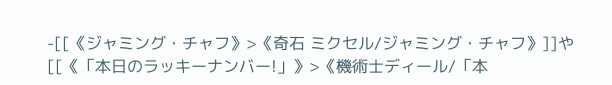-[[《ジャミング・チャフ》>《奇石 ミクセル/ジャミング・チャフ》]]や[[《「本日のラッキーナンバー!」》>《機術士ディール/「本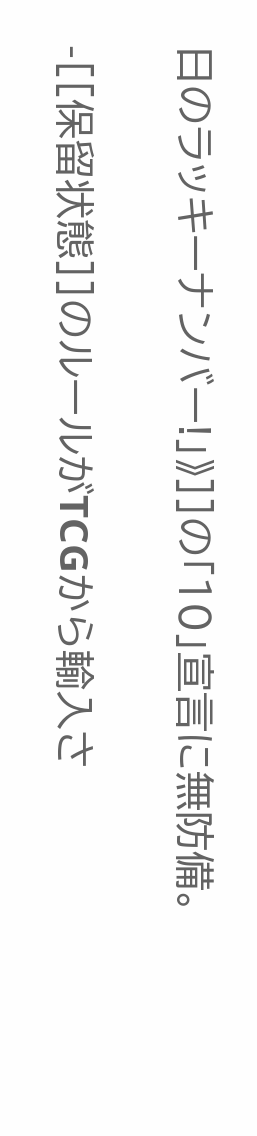日のラッキーナンバー!」》]]の「10」宣言に無防備。

-[[保留状態]]のルールがTCGから輸入さ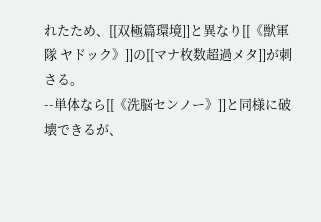れたため、[[双極篇環境]]と異なり[[《獣軍隊 ヤドック》]]の[[マナ枚数超過メタ]]が刺さる。
--単体なら[[《洗脳センノー》]]と同様に破壊できるが、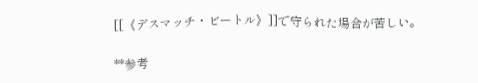[[《デスマッチ・ビートル》]]で守られた場合が苦しい。

**参考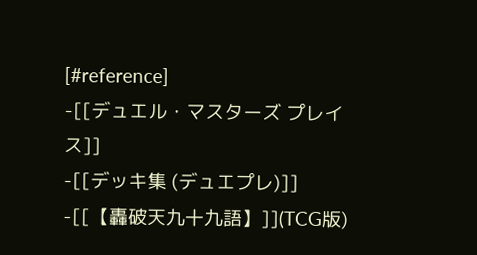[#reference]
-[[デュエル・マスターズ プレイス]]
-[[デッキ集 (デュエプレ)]]
-[[【轟破天九十九語】]](TCG版)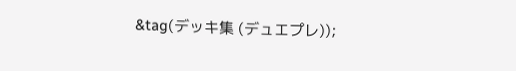&tag(デッキ集 (デュエプレ));